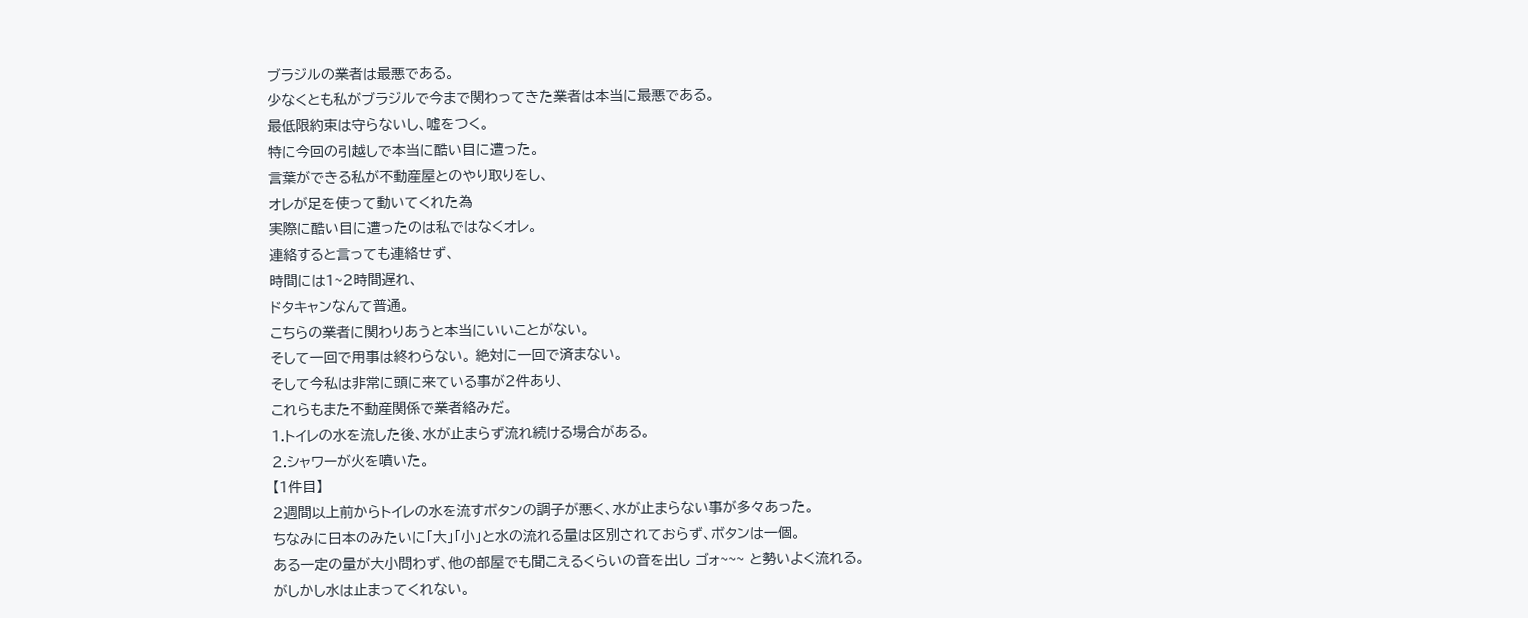ブラジルの業者は最悪である。
少なくとも私がブラジルで今まで関わってきた業者は本当に最悪である。
最低限約束は守らないし、嘘をつく。
特に今回の引越しで本当に酷い目に遭った。
言葉ができる私が不動産屋とのやり取りをし、
オレが足を使って動いてくれた為
実際に酷い目に遭ったのは私ではなくオレ。
連絡すると言っても連絡せず、
時間には1~2時間遅れ、
ドタキャンなんて普通。
こちらの業者に関わりあうと本当にいいことがない。
そして一回で用事は終わらない。 絶対に一回で済まない。
そして今私は非常に頭に来ている事が2件あり、
これらもまた不動産関係で業者絡みだ。
1.トイレの水を流した後、水が止まらず流れ続ける場合がある。
2.シャワーが火を噴いた。
【1件目】
2週間以上前からトイレの水を流すボタンの調子が悪く、水が止まらない事が多々あった。
ちなみに日本のみたいに「大」「小」と水の流れる量は区別されておらず、ボタンは一個。
ある一定の量が大小問わず、他の部屋でも聞こえるくらいの音を出し ゴォ~~~ と勢いよく流れる。
がしかし水は止まってくれない。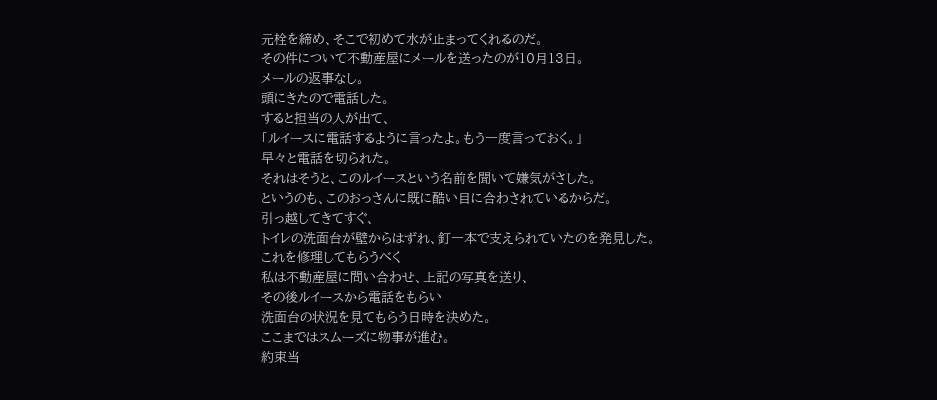元栓を締め、そこで初めて水が止まってくれるのだ。
その件について不動産屋にメールを送ったのが10月13日。
メールの返事なし。
頭にきたので電話した。
すると担当の人が出て、
「ルイースに電話するように言ったよ。もう一度言っておく。」
早々と電話を切られた。
それはそうと、このルイースという名前を聞いて嫌気がさした。
というのも、このおっさんに既に酷い目に合わされているからだ。
引っ越してきてすぐ、
トイレの洗面台が壁からはずれ、釘一本で支えられていたのを発見した。
これを修理してもらうべく
私は不動産屋に問い合わせ、上記の写真を送り、
その後ルイースから電話をもらい
洗面台の状況を見てもらう日時を決めた。
ここまではスムーズに物事が進む。
約束当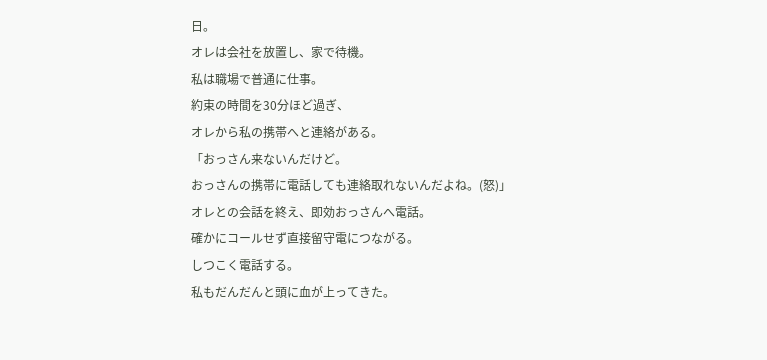日。
オレは会社を放置し、家で待機。
私は職場で普通に仕事。
約束の時間を30分ほど過ぎ、
オレから私の携帯へと連絡がある。
「おっさん来ないんだけど。
おっさんの携帯に電話しても連絡取れないんだよね。(怒)」
オレとの会話を終え、即効おっさんへ電話。
確かにコールせず直接留守電につながる。
しつこく電話する。
私もだんだんと頭に血が上ってきた。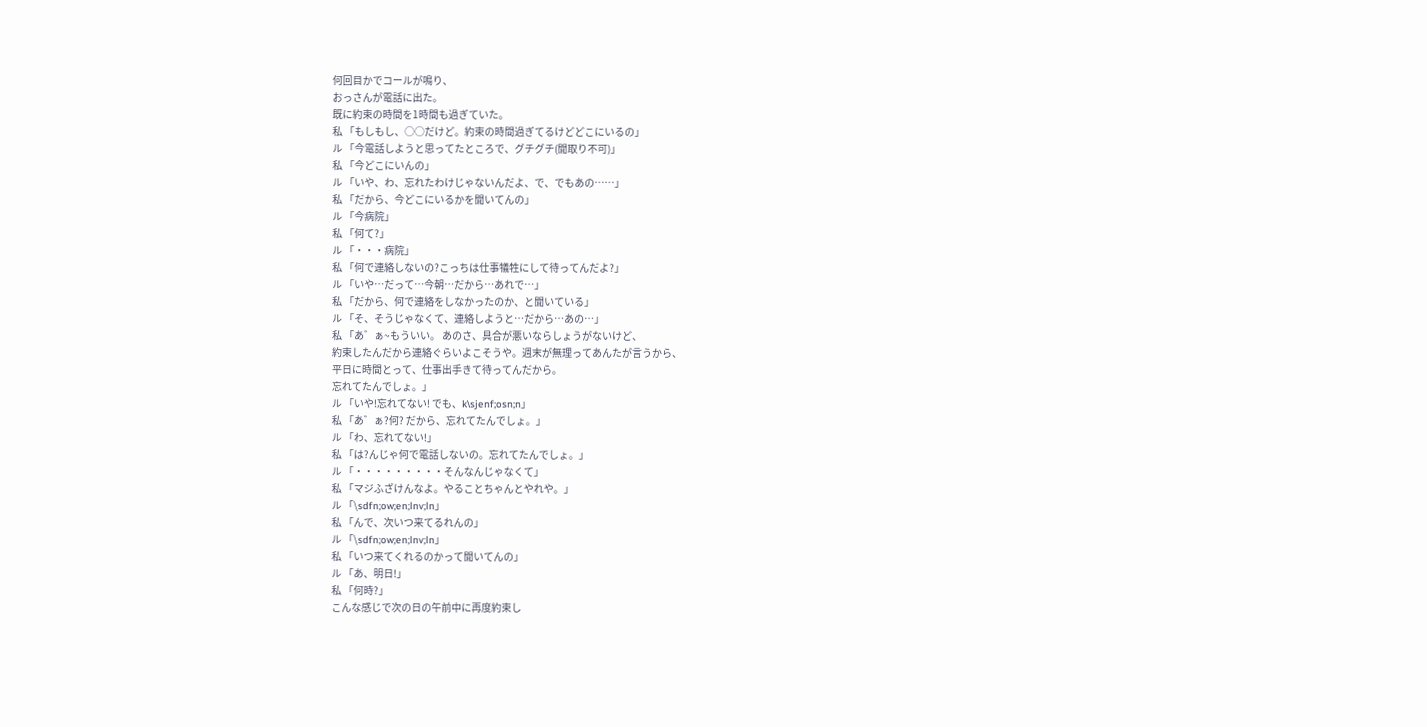何回目かでコールが鳴り、
おっさんが電話に出た。
既に約束の時間を1時間も過ぎていた。
私 「もしもし、○○だけど。約束の時間過ぎてるけどどこにいるの」
ル 「今電話しようと思ってたところで、グチグチ(聞取り不可)」
私 「今どこにいんの」
ル 「いや、わ、忘れたわけじゃないんだよ、で、でもあの……」
私 「だから、今どこにいるかを聞いてんの」
ル 「今病院」
私 「何て?」
ル 「・・・病院」
私 「何で連絡しないの?こっちは仕事犠牲にして待ってんだよ?」
ル 「いや…だって…今朝…だから…あれで…」
私 「だから、何で連絡をしなかったのか、と聞いている」
ル 「そ、そうじゃなくて、連絡しようと…だから…あの…」
私 「あ゛ぁ~もういい。 あのさ、具合が悪いならしょうがないけど、
約束したんだから連絡ぐらいよこそうや。週末が無理ってあんたが言うから、
平日に時間とって、仕事出手きて待ってんだから。
忘れてたんでしょ。」
ル 「いや!忘れてない! でも、k\sjenf;osn;n」
私 「あ゛ぁ?何? だから、忘れてたんでしょ。」
ル 「わ、忘れてない!」
私 「は?んじゃ何で電話しないの。忘れてたんでしょ。」
ル 「・・・・・・・・・そんなんじゃなくて」
私 「マジふざけんなよ。やることちゃんとやれや。」
ル 「\sdfn;ow;en;lnv;ln」
私 「んで、次いつ来てるれんの」
ル 「\sdfn;ow;en;lnv;ln」
私 「いつ来てくれるのかって聞いてんの」
ル 「あ、明日!」
私 「何時?」
こんな感じで次の日の午前中に再度約束し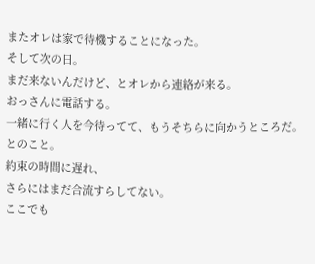またオレは家で待機することになった。
そして次の日。
まだ来ないんだけど、とオレから連絡が来る。
おっさんに電話する。
一緒に行く人を今待ってて、もうそちらに向かうところだ。
とのこと。
約束の時間に遅れ、
さらにはまだ合流すらしてない。
ここでも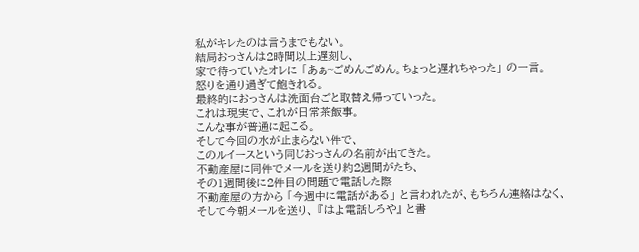私がキレたのは言うまでもない。
結局おっさんは2時間以上遅刻し、
家で待っていたオレに 「あぁ~ごめんごめん。ちょっと遅れちゃった」 の一言。
怒りを通り過ぎて飽きれる。
最終的におっさんは洗面台ごと取替え帰っていった。
これは現実で、これが日常茶飯事。
こんな事が普通に起こる。
そして今回の水が止まらない件で、
このルイースという同じおっさんの名前が出てきた。
不動産屋に同件でメールを送り約2週間がたち、
その1週間後に2件目の問題で電話した際
不動産屋の方から 「今週中に電話がある」 と言われたが、もちろん連絡はなく、
そして今朝メールを送り、 『はよ電話しろや』 と書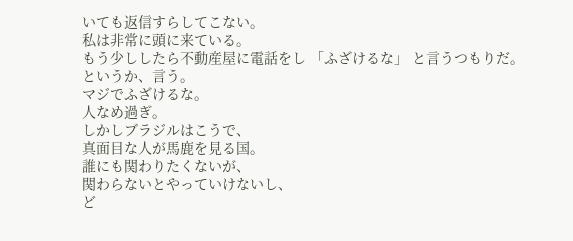いても返信すらしてこない。
私は非常に頭に来ている。
もう少ししたら不動産屋に電話をし 「ふざけるな」 と言うつもりだ。
というか、言う。
マジでふざけるな。
人なめ過ぎ。
しかしブラジルはこうで、
真面目な人が馬鹿を見る国。
誰にも関わりたくないが、
関わらないとやっていけないし、
ど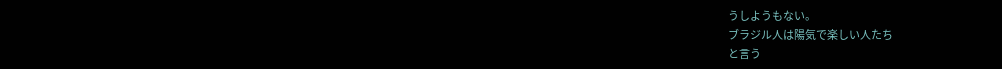うしようもない。
ブラジル人は陽気で楽しい人たち
と言う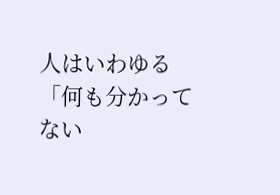人はいわゆる「何も分かってない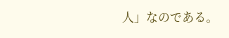人」なのである。